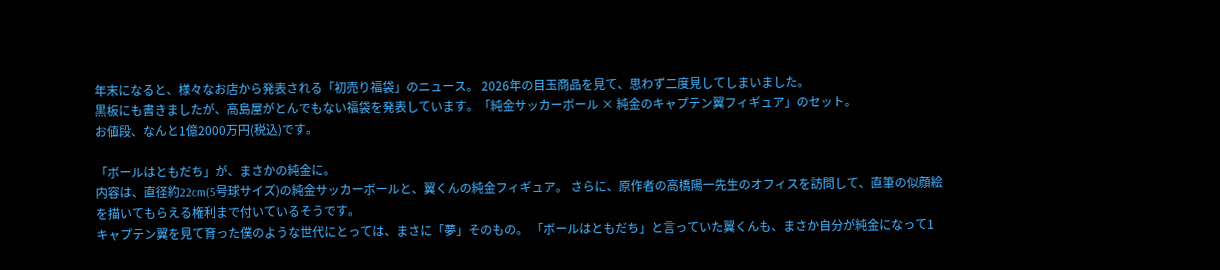年末になると、様々なお店から発表される「初売り福袋」のニュース。 2026年の目玉商品を見て、思わず二度見してしまいました。
黒板にも書きましたが、高島屋がとんでもない福袋を発表しています。「純金サッカーボール × 純金のキャプテン翼フィギュア」のセット。
お値段、なんと1億2000万円(税込)です。

「ボールはともだち」が、まさかの純金に。
内容は、直径約22cm(5号球サイズ)の純金サッカーボールと、翼くんの純金フィギュア。 さらに、原作者の高橋陽一先生のオフィスを訪問して、直筆の似顔絵を描いてもらえる権利まで付いているそうです。
キャプテン翼を見て育った僕のような世代にとっては、まさに「夢」そのもの。 「ボールはともだち」と言っていた翼くんも、まさか自分が純金になって1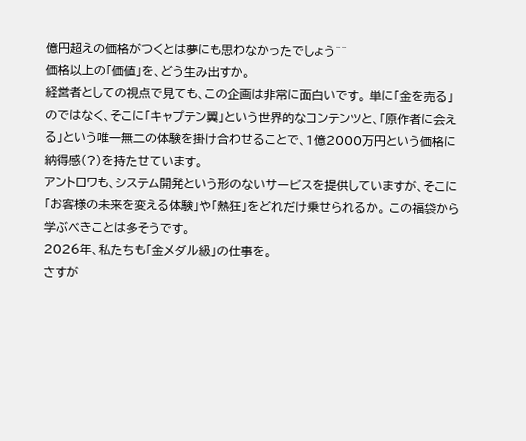億円超えの価格がつくとは夢にも思わなかったでしょう^^
価格以上の「価値」を、どう生み出すか。
経営者としての視点で見ても、この企画は非常に面白いです。 単に「金を売る」のではなく、そこに「キャプテン翼」という世界的なコンテンツと、「原作者に会える」という唯一無二の体験を掛け合わせることで、1億2000万円という価格に納得感(?)を持たせています。
アントロワも、システム開発という形のないサービスを提供していますが、そこに「お客様の未来を変える体験」や「熱狂」をどれだけ乗せられるか。 この福袋から学ぶべきことは多そうです。
2026年、私たちも「金メダル級」の仕事を。
さすが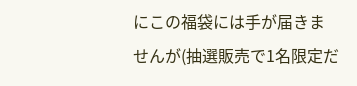にこの福袋には手が届きませんが(抽選販売で1名限定だ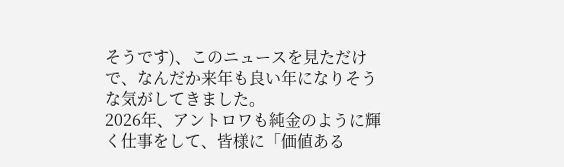そうです)、このニュースを見ただけで、なんだか来年も良い年になりそうな気がしてきました。
2026年、アントロワも純金のように輝く仕事をして、皆様に「価値ある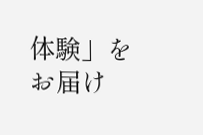体験」をお届け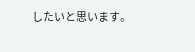したいと思います。